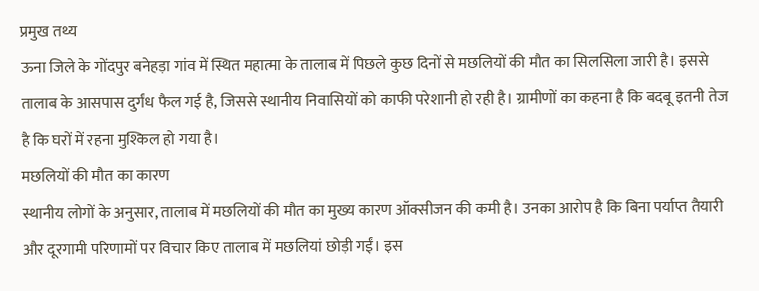प्रमुख तथ्य
ऊना जिले के गोंदपुर बनेहड़ा गांव में स्थित महात्मा के तालाब में पिछले कुछ दिनों से मछलियों की मौत का सिलसिला जारी है। इससे तालाब के आसपास दुर्गंध फैल गई है, जिससे स्थानीय निवासियों को काफी परेशानी हो रही है। ग्रामीणों का कहना है कि बदबू इतनी तेज है कि घरों में रहना मुश्किल हो गया है।
मछलियों की मौत का कारण
स्थानीय लोगों के अनुसार, तालाब में मछलियों की मौत का मुख्य कारण ऑक्सीजन की कमी है। उनका आरोप है कि बिना पर्याप्त तैयारी और दूरगामी परिणामों पर विचार किए तालाब में मछलियां छोड़ी गईं। इस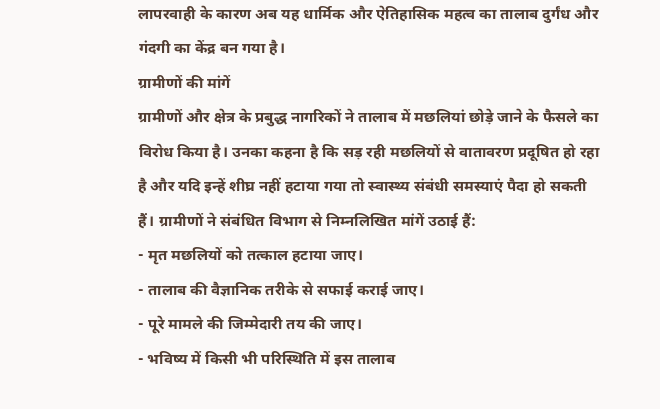लापरवाही के कारण अब यह धार्मिक और ऐतिहासिक महत्व का तालाब दुर्गंध और गंदगी का केंद्र बन गया है।
ग्रामीणों की मांगें
ग्रामीणों और क्षेत्र के प्रबुद्ध नागरिकों ने तालाब में मछलियां छोड़े जाने के फैसले का विरोध किया है। उनका कहना है कि सड़ रही मछलियों से वातावरण प्रदूषित हो रहा है और यदि इन्हें शीघ्र नहीं हटाया गया तो स्वास्थ्य संबंधी समस्याएं पैदा हो सकती हैं। ग्रामीणों ने संबंधित विभाग से निम्नलिखित मांगें उठाई हैं:
- मृत मछलियों को तत्काल हटाया जाए।
- तालाब की वैज्ञानिक तरीके से सफाई कराई जाए।
- पूरे मामले की जिम्मेदारी तय की जाए।
- भविष्य में किसी भी परिस्थिति में इस तालाब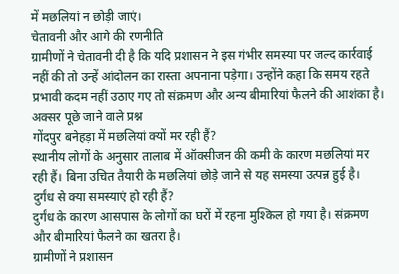में मछलियां न छोड़ी जाएं।
चेतावनी और आगे की रणनीति
ग्रामीणों ने चेतावनी दी है कि यदि प्रशासन ने इस गंभीर समस्या पर जल्द कार्रवाई नहीं की तो उन्हें आंदोलन का रास्ता अपनाना पड़ेगा। उन्होंने कहा कि समय रहते प्रभावी कदम नहीं उठाए गए तो संक्रमण और अन्य बीमारियां फैलने की आशंका है।
अक्सर पूछे जाने वाले प्रश्न
गोंदपुर बनेहड़ा में मछलियां क्यों मर रही हैं?
स्थानीय लोगों के अनुसार तालाब में ऑक्सीजन की कमी के कारण मछलियां मर रही हैं। बिना उचित तैयारी के मछलियां छोड़े जाने से यह समस्या उत्पन्न हुई है।
दुर्गंध से क्या समस्याएं हो रही हैं?
दुर्गंध के कारण आसपास के लोगों का घरों में रहना मुश्किल हो गया है। संक्रमण और बीमारियां फैलने का खतरा है।
ग्रामीणों ने प्रशासन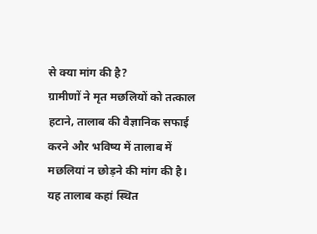से क्या मांग की है?
ग्रामीणों ने मृत मछलियों को तत्काल हटाने, तालाब की वैज्ञानिक सफाई करने और भविष्य में तालाब में मछलियां न छोड़ने की मांग की है।
यह तालाब कहां स्थित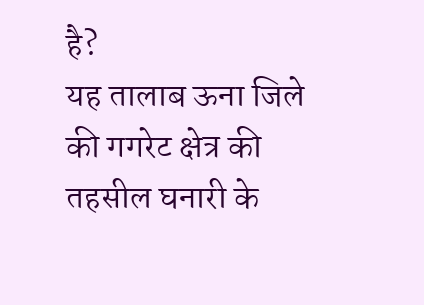है?
यह तालाब ऊना जिले की गगरेट क्षेत्र की तहसील घनारी के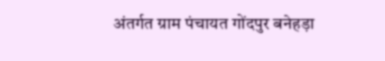अंतर्गत ग्राम पंचायत गोंदपुर बनेहड़ा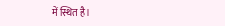में स्थित है।